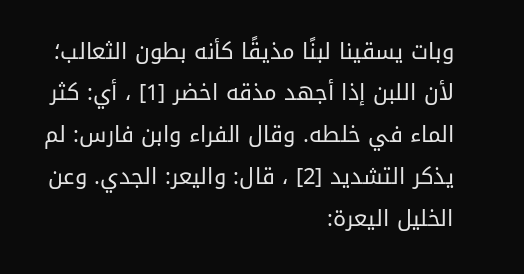وبات يسقينا لبنًا مذيقًا كأنه بطون الثعالب؛ لأن اللبن إذا أجهد مذقه اخضر [1] ، أي: كثر الماء في خلطه. وقال الفراء وابن فارس: لم يذكر التشديد [2] ، قال: واليعر: الجدي. وعن الخليل اليعرة: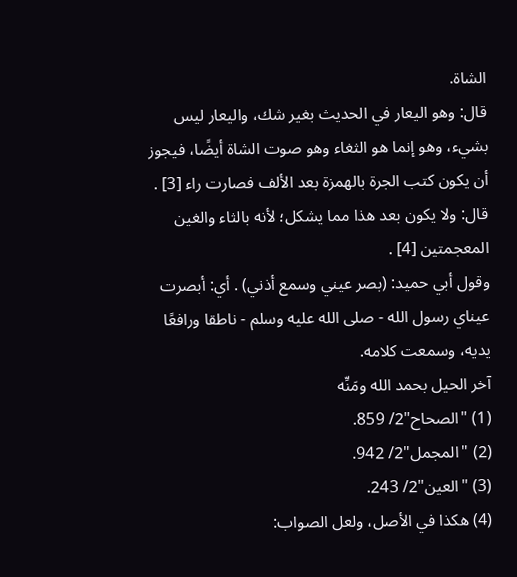الشاة.
قال: وهو اليعار في الحديث بغير شك، واليعار ليس بشيء، وهو إنما هو الثغاء وهو صوت الشاة أيضًا، فيجوز أن يكون كتب الجرة بالهمزة بعد الألف فصارت راء [3] . قال: ولا يكون بعد هذا مما يشكل؛ لأنه بالثاء والغين المعجمتين [4] .
وقول أبي حميد: (بصر عيني وسمع أذني) . أي: أبصرت عيناي رسول الله - صلى الله عليه وسلم - ناطقا ورافعًا يديه، وسمعت كلامه.
آخر الحيل بحمد الله ومَنِّه
(1) "الصحاح"2/ 859.
(2) "المجمل"2/ 942.
(3) "العين"2/ 243.
(4) هكذا في الأصل، ولعل الصواب: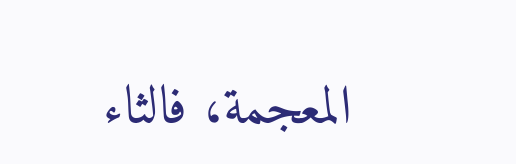المعجمة، فالثاء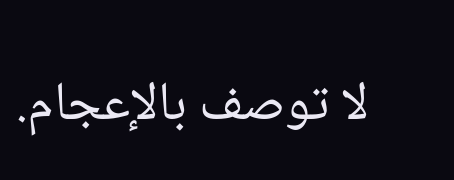لا توصف بالإعجام.